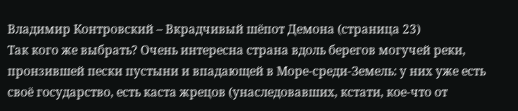Владимир Контровский – Вкрадчивый шёпот Демона (страница 23)
Так кого же выбрать? Очень интересна страна вдоль берегов могучей реки, пронзившей пески пустыни и впадающей в Море-среди-Земель: у них уже есть своё государство, есть каста жрецов (унаследовавших, кстати, кое-что от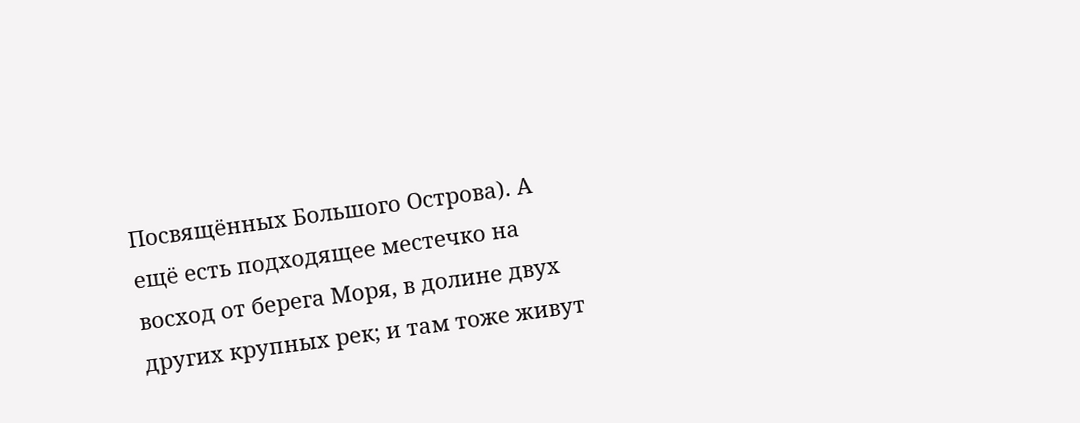Посвящённых Большого Острова). А ещё есть подходящее местечко на восход от берега Моря, в долине двух других крупных рек; и там тоже живут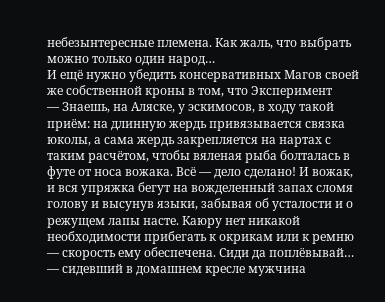небезынтересные племена. Как жаль, что выбрать можно только один народ…
И ещё нужно убедить консервативных Магов своей же собственной кроны в том, что Эксперимент
— Знаешь, на Аляске, у эскимосов, в ходу такой приём: на длинную жердь привязывается связка юколы, а сама жердь закрепляется на нартах с таким расчётом, чтобы вяленая рыба болталась в футе от носа вожака. Всё — дело сделано! И вожак, и вся упряжка бегут на вожделенный запах сломя голову и высунув языки, забывая об усталости и о режущем лапы насте. Каюру нет никакой необходимости прибегать к окрикам или к ремню — скорость ему обеспечена. Сиди да поплёвывай… — сидевший в домашнем кресле мужчина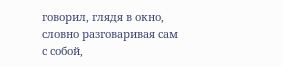говорил, глядя в окно, словно разговаривая сам с собой,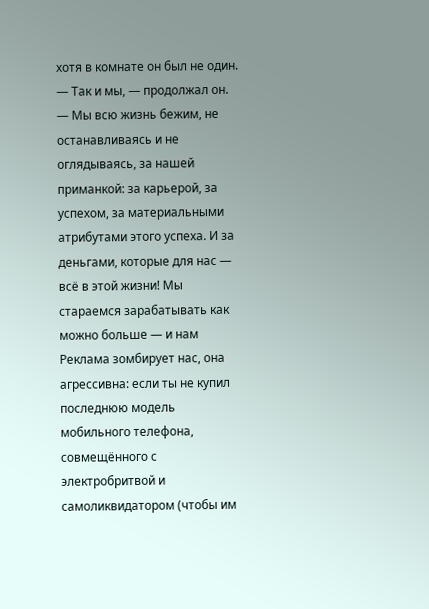хотя в комнате он был не один.
— Так и мы, — продолжал он. — Мы всю жизнь бежим, не останавливаясь и не оглядываясь, за нашей приманкой: за карьерой, за успехом, за материальными атрибутами этого успеха. И за деньгами, которые для нас — всё в этой жизни! Мы стараемся зарабатывать как можно больше — и нам
Реклама зомбирует нас, она агрессивна: если ты не купил последнюю модель мобильного телефона, совмещённого с электробритвой и самоликвидатором (чтобы им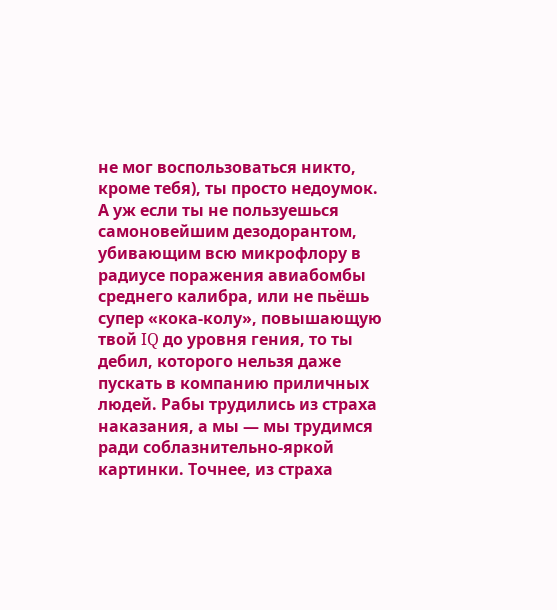не мог воспользоваться никто, кроме тебя), ты просто недоумок. А уж если ты не пользуешься самоновейшим дезодорантом, убивающим всю микрофлору в радиусе поражения авиабомбы среднего калибра, или не пьёшь супер «кока-колу», повышающую твой IQ до уровня гения, то ты дебил, которого нельзя даже пускать в компанию приличных людей. Рабы трудились из страха наказания, а мы — мы трудимся ради соблазнительно-яркой картинки. Точнее, из страха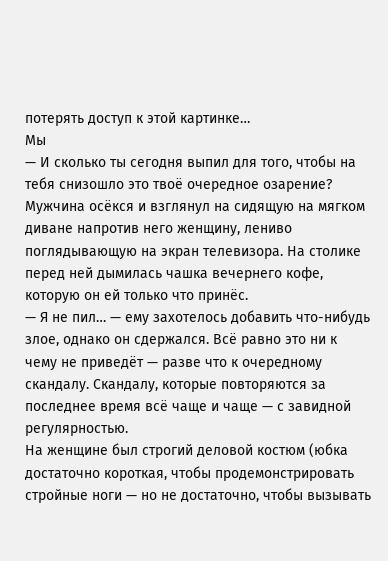потерять доступ к этой картинке…
Мы
— И сколько ты сегодня выпил для того, чтобы на тебя снизошло это твоё очередное озарение?
Мужчина осёкся и взглянул на сидящую на мягком диване напротив него женщину, лениво поглядывающую на экран телевизора. На столике перед ней дымилась чашка вечернего кофе, которую он ей только что принёс.
— Я не пил… — ему захотелось добавить что-нибудь злое, однако он сдержался. Всё равно это ни к чему не приведёт — разве что к очередному скандалу. Скандалу, которые повторяются за последнее время всё чаще и чаще — с завидной регулярностью.
На женщине был строгий деловой костюм (юбка достаточно короткая, чтобы продемонстрировать стройные ноги — но не достаточно, чтобы вызывать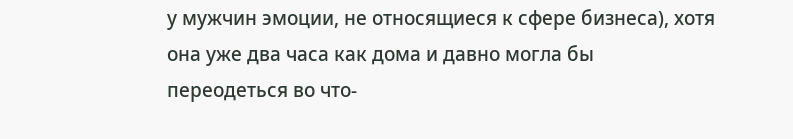у мужчин эмоции, не относящиеся к сфере бизнеса), хотя она уже два часа как дома и давно могла бы переодеться во что-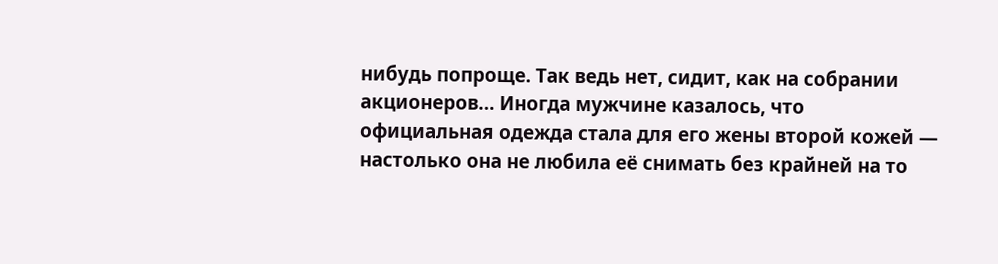нибудь попроще. Так ведь нет, сидит, как на собрании акционеров… Иногда мужчине казалось, что официальная одежда стала для его жены второй кожей — настолько она не любила её снимать без крайней на то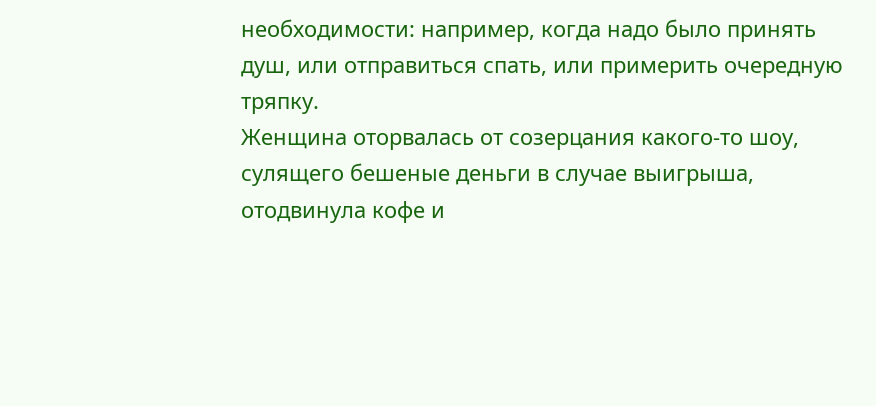необходимости: например, когда надо было принять душ, или отправиться спать, или примерить очередную тряпку.
Женщина оторвалась от созерцания какого-то шоу, сулящего бешеные деньги в случае выигрыша, отодвинула кофе и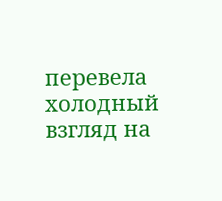перевела холодный взгляд на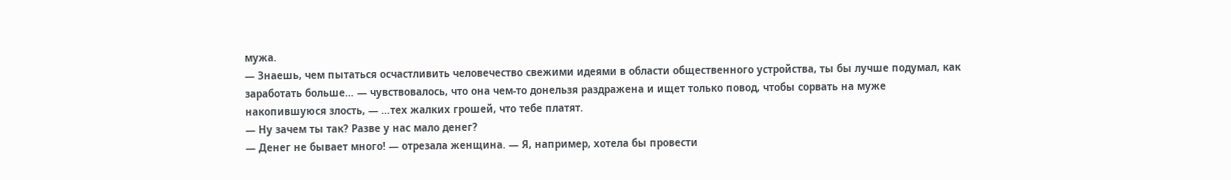мужа.
— Знаешь, чем пытаться осчастливить человечество свежими идеями в области общественного устройства, ты бы лучше подумал, как заработать больше… — чувствовалось, что она чем-то донельзя раздражена и ищет только повод, чтобы сорвать на муже накопившуюся злость, — …тех жалких грошей, что тебе платят.
— Ну зачем ты так? Разве у нас мало денег?
— Денег не бывает много! — отрезала женщина. — Я, например, хотела бы провести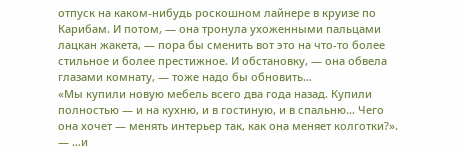отпуск на каком-нибудь роскошном лайнере в круизе по Карибам. И потом, — она тронула ухоженными пальцами лацкан жакета, — пора бы сменить вот это на что-то более стильное и более престижное. И обстановку, — она обвела глазами комнату, — тоже надо бы обновить…
«Мы купили новую мебель всего два года назад. Купили полностью — и на кухню, и в гостиную, и в спальню… Чего она хочет — менять интерьер так, как она меняет колготки?».
— …и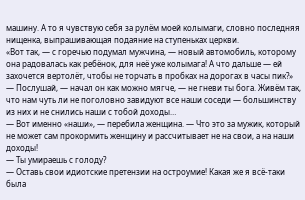машину. А то я чувствую себя за рулём моей колымаги, словно последняя нищенка, выпрашивающая подаяние на ступеньках церкви.
«Вот так, — с горечью подумал мужчина, — новый автомобиль, которому она радовалась как ребёнок, для неё уже колымага! А что дальше — ей захочется вертолёт, чтобы не торчать в пробках на дорогах в часы пик?»
— Послушай, — начал он как можно мягче, — не гневи ты бога. Живём так, что нам чуть ли не поголовно завидуют все наши соседи — большинству из них и не снились наши с тобой доходы…
— Вот именно «наши», — перебила женщина. — Что это за мужик, который не может сам прокормить женщину и рассчитывает не на свои, а на наши доходы!
— Ты умираешь с голоду?
— Оставь свои идиотские претензии на остроумие! Какая же я всё-таки была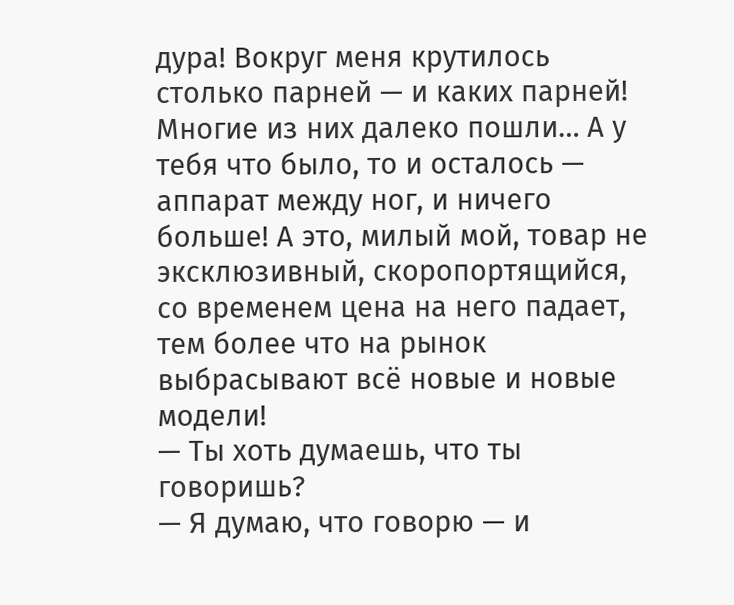дура! Вокруг меня крутилось столько парней — и каких парней! Многие из них далеко пошли… А у тебя что было, то и осталось — аппарат между ног, и ничего больше! А это, милый мой, товар не эксклюзивный, скоропортящийся, со временем цена на него падает, тем более что на рынок выбрасывают всё новые и новые модели!
— Ты хоть думаешь, что ты говоришь?
— Я думаю, что говорю — и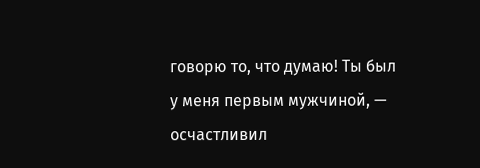говорю то, что думаю! Ты был у меня первым мужчиной, — осчастливил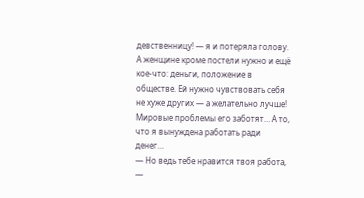девственницу! — я и потеряла голову. А женщине кроме постели нужно и ещё кое-что: деньги, положение в обществе. Ей нужно чувствовать себя не хуже других — а желательно лучше! Мировые проблемы его заботят… А то, что я вынуждена работать ради денег…
— Но ведь тебе нравится твоя работа, —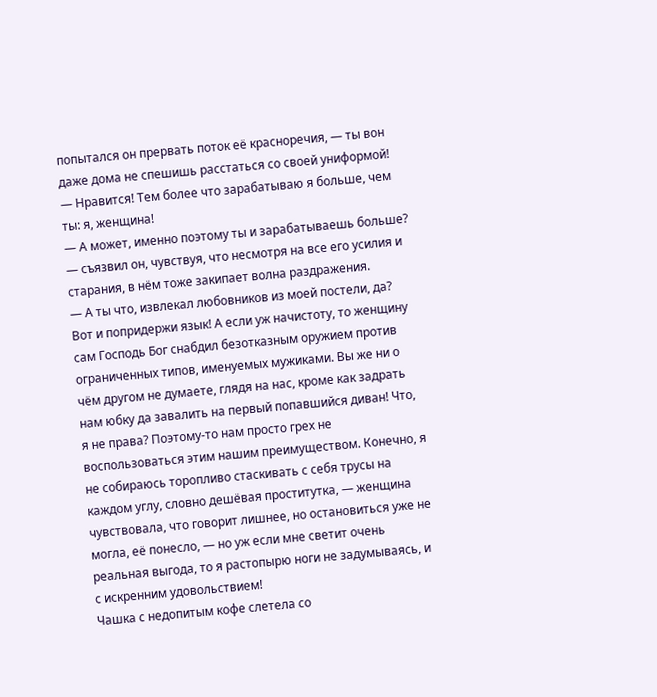попытался он прервать поток её красноречия, — ты вон даже дома не спешишь расстаться со своей униформой!
— Нравится! Тем более что зарабатываю я больше, чем ты: я, женщина!
— А может, именно поэтому ты и зарабатываешь больше? — съязвил он, чувствуя, что несмотря на все его усилия и старания, в нём тоже закипает волна раздражения.
— А ты что, извлекал любовников из моей постели, да? Вот и попридержи язык! А если уж начистоту, то женщину сам Господь Бог снабдил безотказным оружием против ограниченных типов, именуемых мужиками. Вы же ни о чём другом не думаете, глядя на нас, кроме как задрать нам юбку да завалить на первый попавшийся диван! Что, я не права? Поэтому-то нам просто грех не воспользоваться этим нашим преимуществом. Конечно, я не собираюсь торопливо стаскивать с себя трусы на каждом углу, словно дешёвая проститутка, — женщина чувствовала, что говорит лишнее, но остановиться уже не могла, её понесло, — но уж если мне светит очень реальная выгода, то я растопырю ноги не задумываясь, и с искренним удовольствием!
Чашка с недопитым кофе слетела со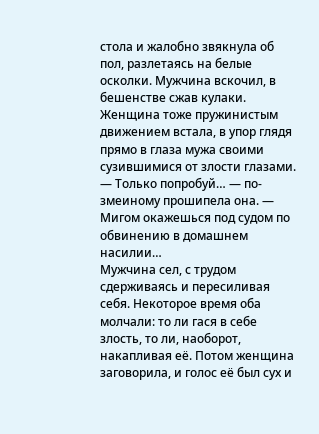стола и жалобно звякнула об пол, разлетаясь на белые осколки. Мужчина вскочил, в бешенстве сжав кулаки. Женщина тоже пружинистым движением встала, в упор глядя прямо в глаза мужа своими сузившимися от злости глазами.
— Только попробуй… — по-змеиному прошипела она. — Мигом окажешься под судом по обвинению в домашнем насилии…
Мужчина сел, с трудом сдерживаясь и пересиливая себя. Некоторое время оба молчали: то ли гася в себе злость, то ли, наоборот, накапливая её. Потом женщина заговорила, и голос её был сух и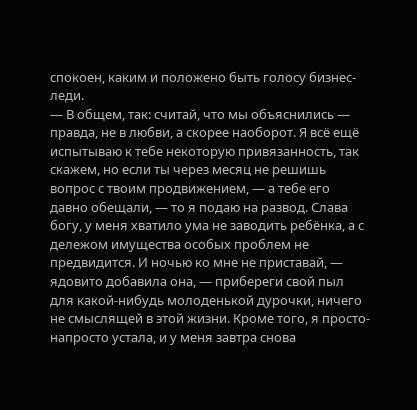спокоен, каким и положено быть голосу бизнес-леди.
— В общем, так: считай, что мы объяснились — правда, не в любви, а скорее наоборот. Я всё ещё испытываю к тебе некоторую привязанность, так скажем, но если ты через месяц не решишь вопрос с твоим продвижением, — а тебе его давно обещали, — то я подаю на развод. Слава богу, у меня хватило ума не заводить ребёнка, а с дележом имущества особых проблем не предвидится. И ночью ко мне не приставай, — ядовито добавила она, — прибереги свой пыл для какой-нибудь молоденькой дурочки, ничего не смыслящей в этой жизни. Кроме того, я просто-напросто устала, и у меня завтра снова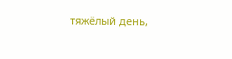тяжёлый день,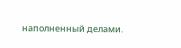наполненный делами.